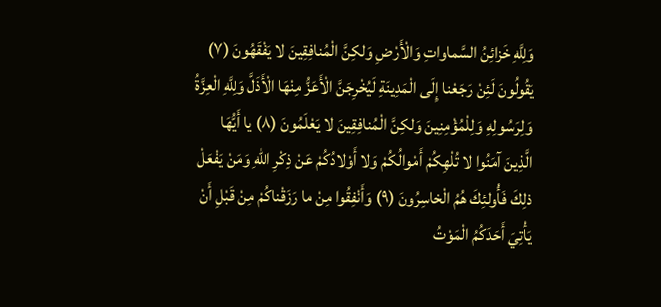وَلِلَّهِ خَزائِنُ السَّماواتِ وَالْأَرْضِ وَلكِنَّ الْمُنافِقِينَ لا يَفْقَهُونَ (٧) يَقُولُونَ لَئِنْ رَجَعْنا إِلَى الْمَدِينَةِ لَيُخْرِجَنَّ الْأَعَزُّ مِنْهَا الْأَذَلَّ وَلِلَّهِ الْعِزَّةُ وَلِرَسُولِهِ وَلِلْمُؤْمِنِينَ وَلكِنَّ الْمُنافِقِينَ لا يَعْلَمُونَ (٨) يا أَيُّهَا الَّذِينَ آمَنُوا لا تُلْهِكُمْ أَمْوالُكُمْ وَلا أَوْلادُكُمْ عَنْ ذِكْرِ اللهِ وَمَنْ يَفْعَلْ ذلِكَ فَأُولئِكَ هُمُ الْخاسِرُونَ (٩) وَأَنْفِقُوا مِنْ ما رَزَقْناكُمْ مِنْ قَبْلِ أَنْ يَأْتِيَ أَحَدَكُمُ الْمَوْتُ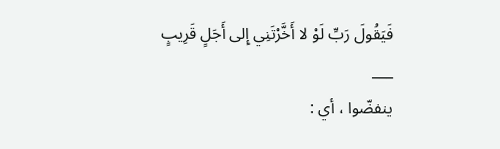فَيَقُولَ رَبِّ لَوْ لا أَخَّرْتَنِي إِلى أَجَلٍ قَرِيبٍ
___
ينفضّوا ، أي :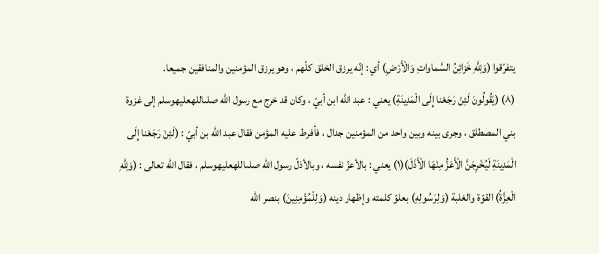يتفرّقوا (وَلِلَّهِ خَزائِنُ السَّماواتِ وَالْأَرْضِ) أي : إنّه يرزق الخلق كلّهم ، وهو يرزق المؤمنين والمنافقين جميعا.
(٨) (يَقُولُونَ لَئِنْ رَجَعْنا إِلَى الْمَدِينَةِ) يعني : عبد الله ابن أبيّ ، وكان قد خرج مع رسول الله صلىاللهعليهوسلم إلى غزوة بني المصطلق ، وجرى بينه وبين واحد من المؤمنين جدال ، فأفرط عليه المؤمن فقال عبد الله بن أبيّ : (لَئِنْ رَجَعْنا إِلَى الْمَدِينَةِ لَيُخْرِجَنَّ الْأَعَزُّ مِنْهَا الْأَذَلَ)(١) يعني : بالأعزّ نفسه ، وبالأذلّ رسول الله صلىاللهعليهوسلم ، فقال الله تعالى : (وَلِلَّهِ الْعِزَّةُ) القوّة والغلبة (وَلِرَسُولِهِ) بعلوّ كلمته وإظهار دينه (وَلِلْمُؤْمِنِينَ) بنصر الله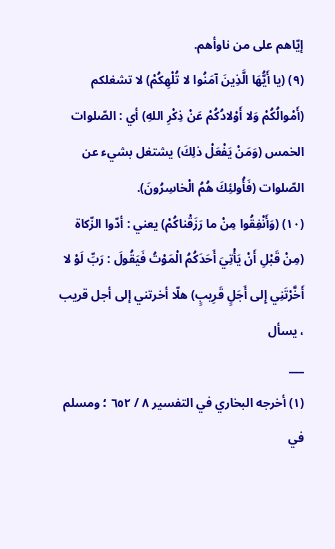إيّاهم على من ناوأهم.
(٩) (يا أَيُّهَا الَّذِينَ آمَنُوا لا تُلْهِكُمْ) لا تشغلكم (أَمْوالُكُمْ وَلا أَوْلادُكُمْ عَنْ ذِكْرِ اللهِ) أي : الصّلوات الخمس (وَمَنْ يَفْعَلْ ذلِكَ) يشتغل بشيء عن الصّلوات (فَأُولئِكَ هُمُ الْخاسِرُونَ).
(١٠) (وَأَنْفِقُوا مِنْ ما رَزَقْناكُمْ) يعني : أدّوا الزّكاة (مِنْ قَبْلِ أَنْ يَأْتِيَ أَحَدَكُمُ الْمَوْتُ فَيَقُولَ : رَبِّ لَوْ لا أَخَّرْتَنِي إِلى أَجَلٍ قَرِيبٍ) هلّا أخرتني إلى أجل قريب ، يسأل
___
(١) أخرجه البخاري في التفسير ٨ / ٦٥٢ ؛ ومسلم في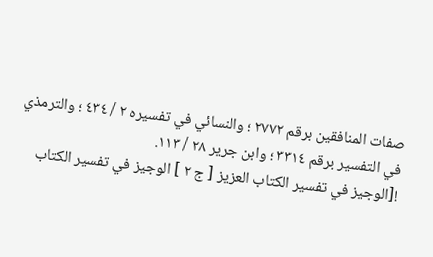صفات المنافقين برقم ٢٧٧٢ ؛ والنسائي في تفسيره ٢ / ٤٣٤ ؛ والترمذي في التفسير برقم ٣٣١٤ ؛ وابن جرير ٢٨ / ١١٣.
![الوجيز في تفسير الكتاب العزيز [ ج ٢ ] الوجيز في تفسير الكتاب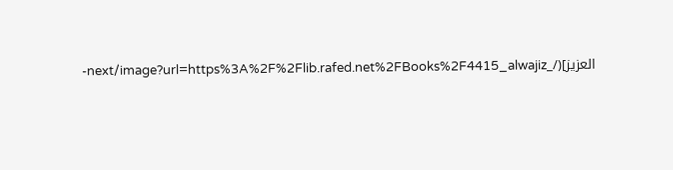العزيز](/_next/image?url=https%3A%2F%2Flib.rafed.net%2FBooks%2F4415_alwajiz-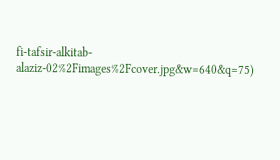fi-tafsir-alkitab-alaziz-02%2Fimages%2Fcover.jpg&w=640&q=75)